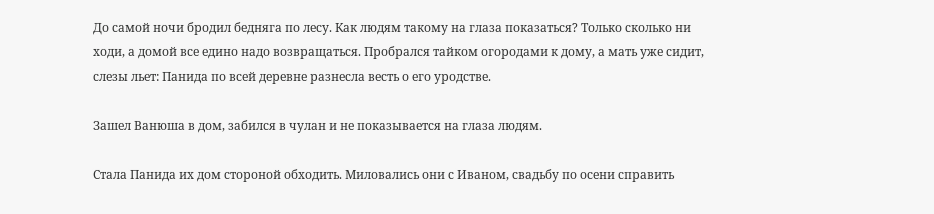До самой ночи бродил бедняга по лесу. Как людям такому на глаза показаться? Только сколько ни ходи, а домой все едино надо возвращаться. Пробрался тайком огородами к дому, а мать уже сидит, слезы льет: Панида по всей деревне разнесла весть о его уродстве.

Зашел Ванюша в дом, забился в чулан и не показывается на глаза людям.

Стала Панида их дом стороной обходить. Миловались они с Иваном, свадьбу по осени справить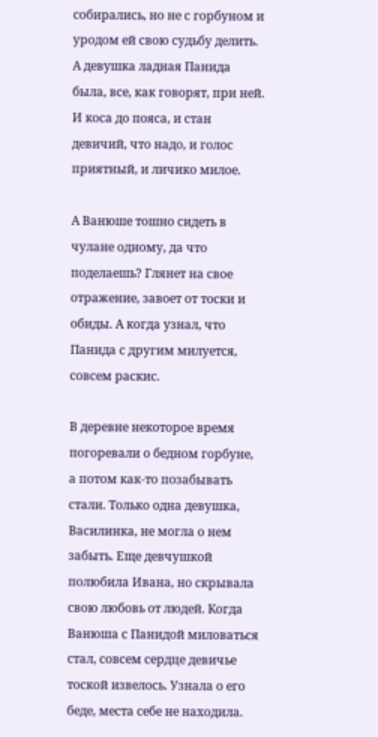собирались, но не с горбуном и уродом ей свою судьбу делить. А девушка ладная Панида была, все, как говорят, при ней. И коса до пояса, и стан девичий, что надо, и голос приятный, и личико милое.

А Ванюше тошно сидеть в чулане одному, да что поделаешь? Глянет на свое отражение, завоет от тоски и обиды. А когда узнал, что Панида с другим милуется, совсем раскис.

В деревне некоторое время погоревали о бедном горбуне, а потом как-то позабывать стали. Только одна девушка, Василинка, не могла о нем забыть. Еще девчушкой полюбила Ивана, но скрывала свою любовь от людей. Когда Ванюша с Панидой миловаться стал, совсем сердце девичье тоской извелось. Узнала о его беде, места себе не находила.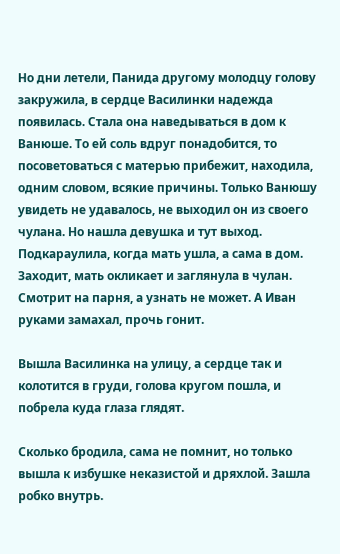Но дни летели, Панида другому молодцу голову закружила, в сердце Василинки надежда появилась. Стала она наведываться в дом к Ванюше. То ей соль вдруг понадобится, то посоветоваться с матерью прибежит, находила, одним словом, всякие причины. Только Ванюшу увидеть не удавалось, не выходил он из своего чулана. Но нашла девушка и тут выход. Подкараулила, когда мать ушла, а сама в дом. Заходит, мать окликает и заглянула в чулан. Смотрит на парня, а узнать не может. А Иван руками замахал, прочь гонит.

Вышла Василинка на улицу, а сердце так и колотится в груди, голова кругом пошла, и побрела куда глаза глядят.

Сколько бродила, сама не помнит, но только вышла к избушке неказистой и дряхлой. Зашла робко внутрь.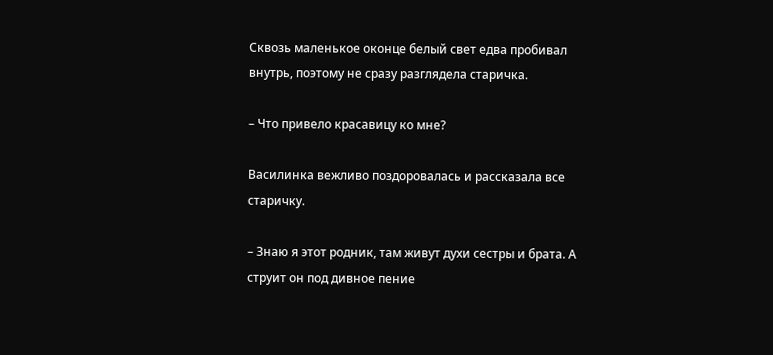Сквозь маленькое оконце белый свет едва пробивал внутрь, поэтому не сразу разглядела старичка.

– Что привело красавицу ко мне?

Василинка вежливо поздоровалась и рассказала все старичку.

– Знаю я этот родник, там живут духи сестры и брата. А струит он под дивное пение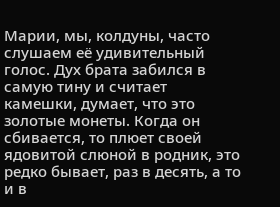Марии, мы, колдуны, часто слушаем её удивительный голос. Дух брата забился в самую тину и считает камешки, думает, что это золотые монеты. Когда он сбивается, то плюет своей ядовитой слюной в родник, это редко бывает, раз в десять, а то и в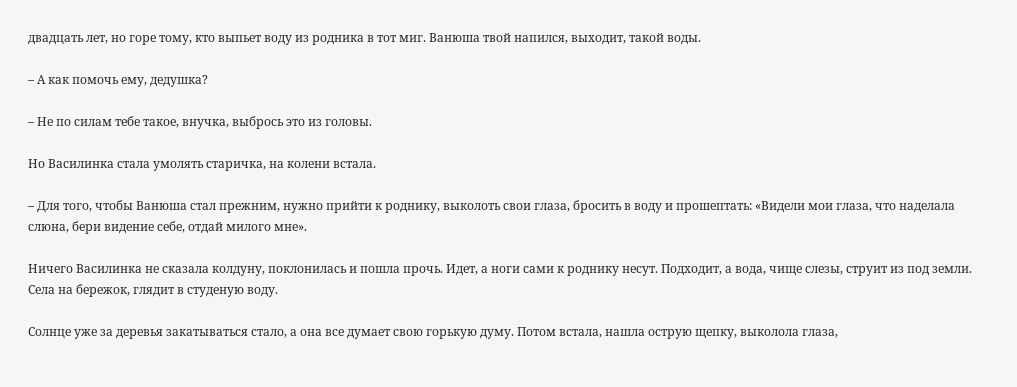двадцать лет, но горе тому, кто выпьет воду из родника в тот миг. Ванюша твой напился, выходит, такой воды.

– А как помочь ему, дедушка?

– Не по силам тебе такое, внучка, выбрось это из головы.

Но Василинка стала умолять старичка, на колени встала.

– Для того, чтобы Ванюша стал прежним, нужно прийти к роднику, выколоть свои глаза, бросить в воду и прошептать: «Видели мои глаза, что наделала слюна, бери видение себе, отдай милого мне».

Ничего Василинка не сказала колдуну, поклонилась и пошла прочь. Идет, а ноги сами к роднику несут. Подходит, а вода, чище слезы, струит из под земли. Села на бережок, глядит в студеную воду.

Солнце уже за деревья закатываться стало, а она все думает свою горькую думу. Потом встала, нашла острую щепку, выколола глаза,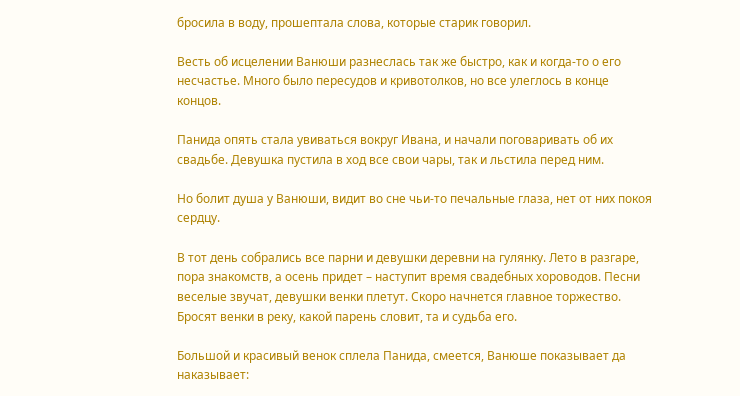бросила в воду, прошептала слова, которые старик говорил.

Весть об исцелении Ванюши разнеслась так же быстро, как и когда-то о его несчастье. Много было пересудов и кривотолков, но все улеглось в конце концов.

Панида опять стала увиваться вокруг Ивана, и начали поговаривать об их свадьбе. Девушка пустила в ход все свои чары, так и льстила перед ним.

Но болит душа у Ванюши, видит во сне чьи-то печальные глаза, нет от них покоя сердцу.

В тот день собрались все парни и девушки деревни на гулянку. Лето в разгаре, пора знакомств, а осень придет – наступит время свадебных хороводов. Песни веселые звучат, девушки венки плетут. Скоро начнется главное торжество. Бросят венки в реку, какой парень словит, та и судьба его.

Большой и красивый венок сплела Панида, смеется, Ванюше показывает да наказывает: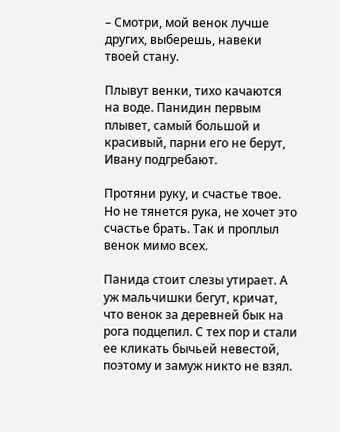– Смотри, мой венок лучше других, выберешь, навеки твоей стану.

Плывут венки, тихо качаются на воде. Панидин первым плывет, самый большой и красивый, парни его не берут, Ивану подгребают.

Протяни руку, и счастье твое. Но не тянется рука, не хочет это счастье брать. Так и проплыл венок мимо всех.

Панида стоит слезы утирает. А уж мальчишки бегут, кричат, что венок за деревней бык на рога подцепил. С тех пор и стали ее кликать бычьей невестой, поэтому и замуж никто не взял.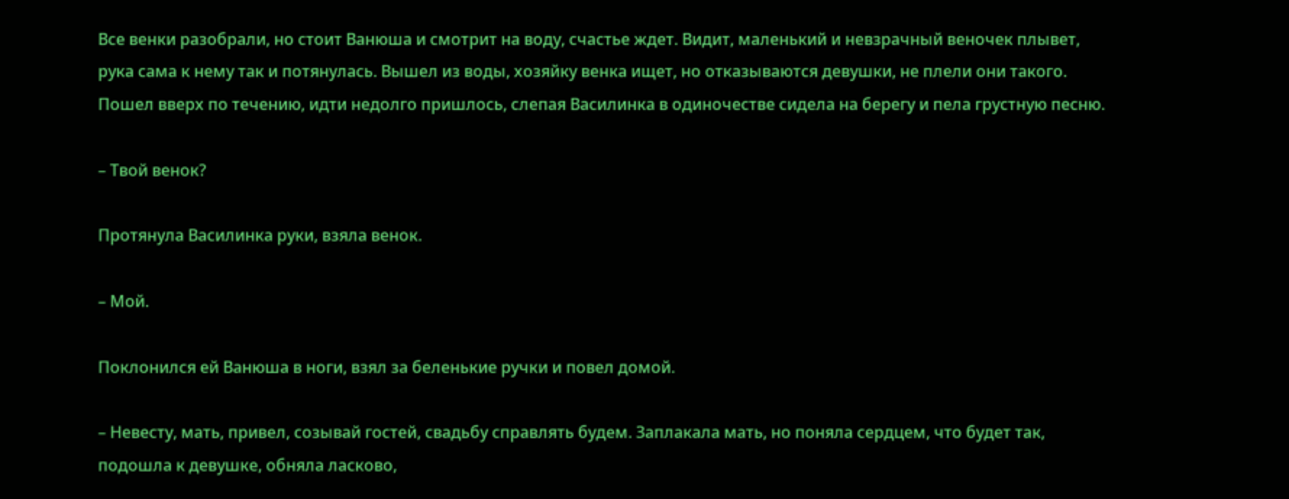Все венки разобрали, но стоит Ванюша и смотрит на воду, счастье ждет. Видит, маленький и невзрачный веночек плывет, рука сама к нему так и потянулась. Вышел из воды, хозяйку венка ищет, но отказываются девушки, не плели они такого. Пошел вверх по течению, идти недолго пришлось, слепая Василинка в одиночестве сидела на берегу и пела грустную песню.

– Твой венок?

Протянула Василинка руки, взяла венок.

– Мой.

Поклонился ей Ванюша в ноги, взял за беленькие ручки и повел домой.

– Невесту, мать, привел, созывай гостей, свадьбу справлять будем. Заплакала мать, но поняла сердцем, что будет так, подошла к девушке, обняла ласково,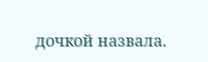дочкой назвала.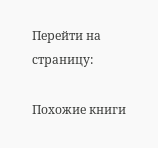Перейти на страницу:

Похожие книги